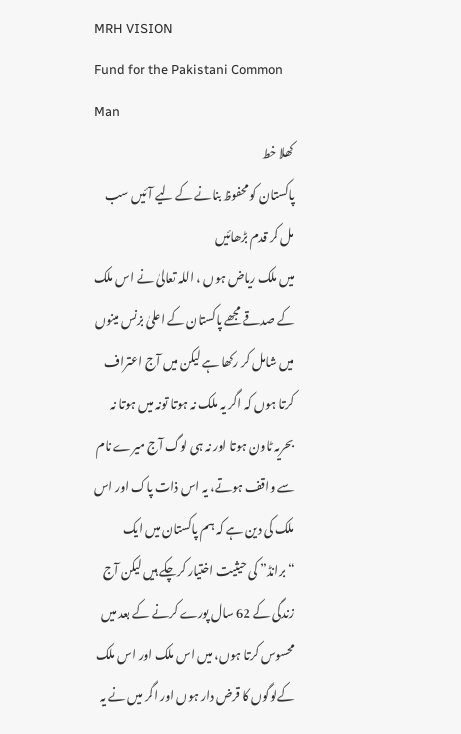MRH VISION
Fund for the Pakistani Common Man
کھلا خط
پاکستان کو محفوظ بنانے کے لیے آئیں سب مل کر قدم بڑھائیں
میں ملک ریاض ہوں ، اللہ تعالیٰ نے اس ملک کے صدقے مجھے پاکستان کے اعلیٰ بزنس مینوں میں شامل کر رکھا ہے لیکن میں آج اعتراف کرتا ہوں کہ اگر یہ ملک نہ ہوتا تونہ میں ہوتا نہ بحریہ ٹاون ہوتا اور نہ ہی لوگ آج میرے نام سے واقف ہوتے، یہ اس ذات پاک اور اس ملک کی دین ہے کہ ہم پاکستان میں ایک “برانڈ” کی حیثیت اختیار کرچکے ہیں لیکن آج زندگی کے 62 سال پورے کرنے کے بعد میں محسوس کرتا ہوں، میں اس ملک اور اس ملک کےلوگوں کا قرض دار ہوں اور اگر میں نے یہ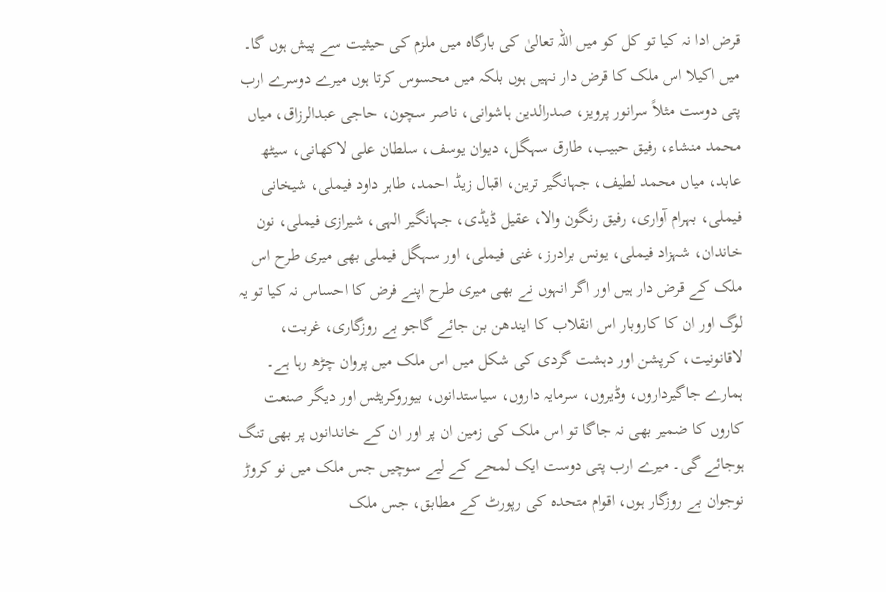قرض ادا نہ کیا تو کل کو میں اللہ تعالیٰ کی بارگاہ میں ملزم کی حیثیت سے پیش ہوں گا۔
میں اکیلا اس ملک کا قرض دار نہیں ہوں بلکہ میں محسوس کرتا ہوں میرے دوسرے ارب پتی دوست مثلاً سرانور پرویز، صدرالدین ہاشوانی، ناصر سچون، حاجی عبدالرزاق، میاں محمد منشاء، رفیق حبیب، طارق سہگل، دیوان یوسف، سلطان علی لاکھانی، سیٹھ عابد، میاں محمد لطیف، جہانگیر ترین، اقبال زیڈ احمد، طاہر داود فیملی، شیخانی فیملی، بہرام آواری، رفیق رنگون والا، عقیل ڈیڈی، جہانگیر الہی، شیرازی فیملی، نون خاندان، شہزاد فیملی، یونس برادرز، غنی فیملی، اور سہگل فیملی بھی میری طرح اس ملک کے قرض دار ہیں اور اگر انہوں نے بھی میری طرح اپنے فرض کا احساس نہ کیا تو یہ لوگ اور ان کا کاروبار اس انقلاب کا ایندھن بن جائے گاجو بے روزگاری، غربت، لاقانونیت، کرپشن اور دہشت گردی کی شکل میں اس ملک میں پروان چڑھ رہا ہے۔ ہمارے جاگیرداروں، وڈیروں، سرمایہ داروں، سیاستدانوں، بیوروکریٹس اور دیگر صنعت کاروں کا ضمیر بھی نہ جاگا تو اس ملک کی زمین ان پر اور ان کے خاندانوں پر بھی تنگ ہوجائے گی۔ میرے ارب پتی دوست ایک لمحے کے لیے سوچیں جس ملک میں نو کروڑ نوجوان بے روزگار ہوں، اقوام متحدہ کی رپورٹ کے مطابق، جس ملک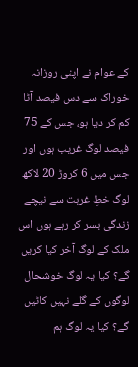کے عوام نے اپنی روزانہ خوراک سے دس فیصد آٹا کم کر دیا ہو، جس کے 75 فیصد لوگ غریب ہوں اور جس میں 6 کروڑ 20 لاکھ لوگ خطِ غربت سے نیچے زندگی بسر کر رہے ہوں اس ملک کے لوگ آخر کیا کریں گے؟ کیا یہ لوگ خوشحال لوگوں کے گلے نہیں کاٹیں گے؟ کیا یہ لوگ ہم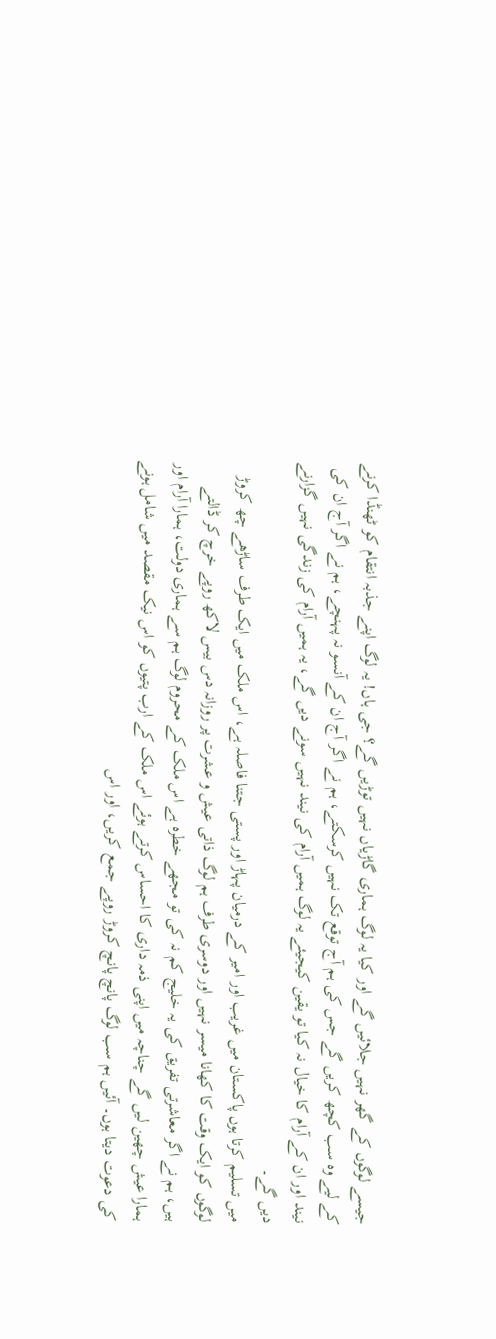جیسے لوگوں کے گھر نہیں جلائیں گے اور کیا یہ لوگ ہماری گاڑیاں نہیں توڑیں گے؟ جی ہاں! یہ لوگ اپنے جذبہ انتقام کو ٹھنڈا کرنے کے لیے وہ سب کچھ کریں گے جس کی ہم آج توقع تک نہیں کرسکتے، ہم نے اگر آج ان کے آنسو نہ پہنچے، ہم نے اگر آج ان کی نیند اور ان کے آرام کا خیال نہ کیا تو یقین کیجیئے یہ لوگ ہمیں آرام کی نیند نہیں سونے دیں گے، یہ ہمیں آرام کی زندگی نہیں گزارنے دیں گے۔
میں تسلیم کرتا ہوں پاکستان میں غریب اور امیر کے درمیان پہاڑ اور پستی جتنا فاصلہ ہے، اس ملک میں ایک طرف ساڑھے چھ کروڑ لوگوں کو ایک وقت کا کھانا میسر نہیں اور دوسری طرف ہم لوگ ذاتی عیش و عشرت پر روزانہ دس بیس لاکھ روپے خرچ کر ڈالتے ہیں، ہم نے اگر معاشرتی تفریق کی یہ خلیج کم نہ کی تو مجھے خطرہ ہے اس ملک کے محروم لوگ ہم سے ہماری دولت، ہمارا آرام اور ہمارا عیش چھین لیں گے چناچہ میں اپنی ذمہ داری کا احساس کرتے ہوئے اس ملک کے ارب پتیوں کو اس نیک مقصد میں شامل ہونے کی دعوت دیتا ہوں۔ آئیں ہم سب لوگ پانچ پانچ کروڑ روپے جمع کریں، اور اس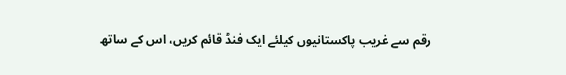رقم سے غریب پاکستانیوں کیلئے ایک فنڈ قائم کریں، اس کے ساتھ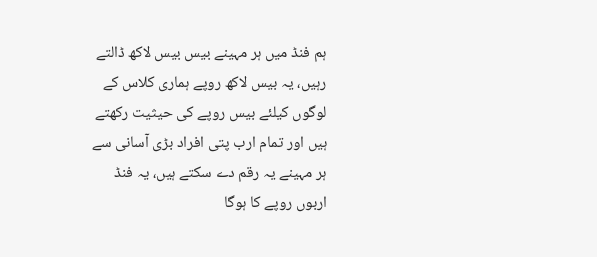ہم فنڈ میں ہر مہینے بیس بیس لاکھ ڈالتے رہیں، یہ بیس لاکھ روپے ہماری کلاس کے لوگوں کیلئے بیس روپے کی حیثیت رکھتے ہیں اور تمام ارب پتی افراد بڑی آسانی سے ہر مہینے یہ رقم دے سکتے ہیں، یہ فنڈ اربوں روپے کا ہوگا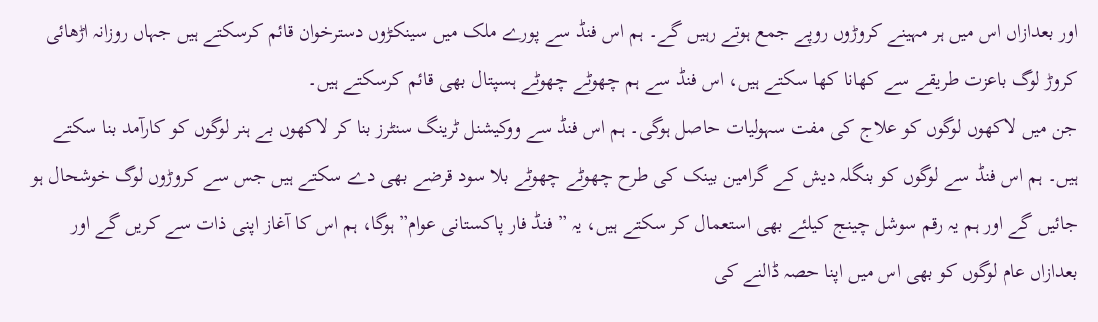اور بعدازاں اس میں ہر مہینے کروڑوں روپے جمع ہوتے رہیں گے۔ ہم اس فنڈ سے پورے ملک میں سینکڑوں دسترخوان قائم کرسکتے ہیں جہاں روزانہ اڑھائی کروڑ لوگ باعزت طریقے سے کھانا کھا سکتے ہیں، اس فنڈ سے ہم چھوٹے چھوٹے ہسپتال بھی قائم کرسکتے ہیں۔
جن میں لاکھوں لوگوں کو علاج کی مفت سہولیات حاصل ہوگی۔ ہم اس فنڈ سے ووکیشنل ٹرینگ سنٹرز بنا کر لاکھوں بے ہنر لوگوں کو کارآمد بنا سکتے ہیں۔ ہم اس فنڈ سے لوگوں کو بنگلہ دیش کے گرامین بینک کی طرح چھوٹے چھوٹے بلا سود قرضے بھی دے سکتے ہیں جس سے کروڑوں لوگ خوشحال ہو جائیں گے اور ہم یہ رقم سوشل چینج کیلئے بھی استعمال کر سکتے ہیں، یہ ” فنڈ فار پاکستانی عوام” ہوگا، ہم اس کا آغاز اپنی ذات سے کریں گے اور بعدازاں عام لوگوں کو بھی اس میں اپنا حصہ ڈالنے کی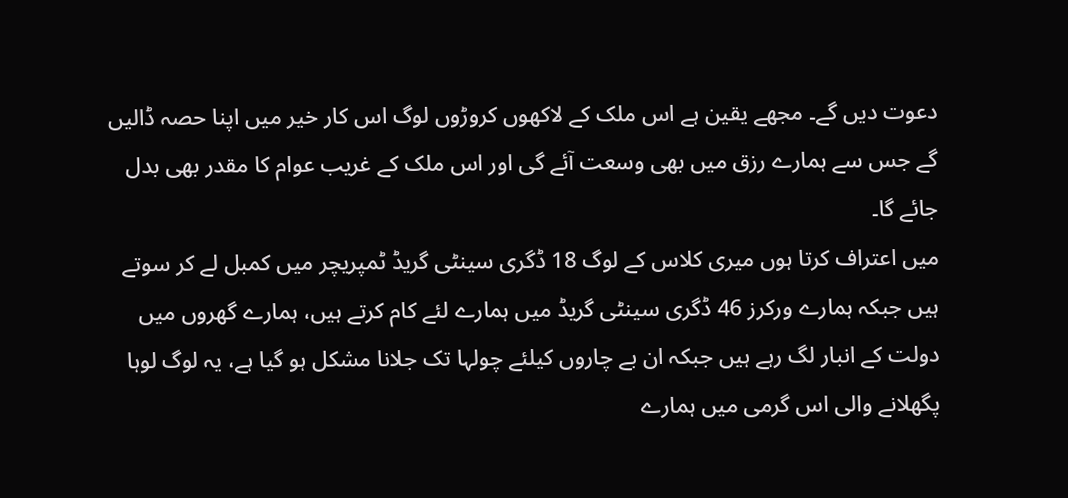دعوت دیں گے۔ مجھے یقین ہے اس ملک کے لاکھوں کروڑوں لوگ اس کار خیر میں اپنا حصہ ڈالیں گے جس سے ہمارے رزق میں بھی وسعت آئے گی اور اس ملک کے غریب عوام کا مقدر بھی بدل جائے گا۔
میں اعتراف کرتا ہوں میری کلاس کے لوگ 18 ڈگری سینٹی گریڈ ٹمپریچر میں کمبل لے کر سوتے ہیں جبکہ ہمارے ورکرز 46 ڈگری سینٹی گریڈ میں ہمارے لئے کام کرتے ہیں، ہمارے گھروں میں دولت کے انبار لگ رہے ہیں جبکہ ان بے چاروں کیلئے چولہا تک جلانا مشکل ہو گیا ہے، یہ لوگ لوہا پگھلانے والی اس گرمی میں ہمارے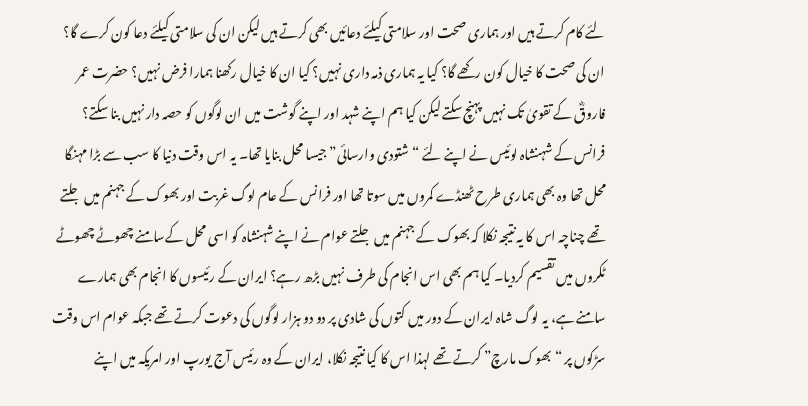لئے کام کرتے ہیں اور ہماری صحت اور سلامتی کیلئے دعائیں بھی کرتے ہیں لیکن ان کی سلامتی کیلئے دعا کون کرے گا؟ ان کی صحت کا خیال کون رکھے گا؟ کیا یہ ہماری ذمہ داری نہیں؟ کیا ان کا خیال رکھنا ہمارا فرض نہیں؟ حضرت عمر فاروقؓ کے تقویٰ تک نہیں پہنچ سکتے لیکن کیا ہم اپنے شہد اور اپنے گوشت میں ان لوگوں کو حصہ دار نہیں بنا سکتے؟ فرانس کے شہنشاہ لوئیس نے اپنے لئے “شتودی وارسائی” جیسا محل بنایا تھا۔ یہ اس وقت دنیا کا سب سے بڑا مہنگا محل تھا وہ بھی ہماری طرح ٹھنڈے کمروں میں سوتا تھا اور فرانس کے عام لوگ غربت اور بھوک کے جہنم میں جلتے تھے چناچہ اس کا یہ نتیجہ نکلا کہ بھوک کے جہنم میں جلتے عوام نے اپنے شہنشاہ کو اسی محل کےسامنے چھوٹے چھوٹے ٹکروں میں تقسیم کردیا۔ کیا ہم بھی اس انجام کی طرف نہیں بڑھ رہے؟ ایران کے رئیسوں کا انجام بھی ہمارے سامنے ہے، یہ لوگ شاہ ایران کے دور میں کتوں کی شادی پر دو دو ہزار لوگوں کی دعوت کرتے تھے جبکہ عوام اس وقت سڑکوں پر “بھوک مارچ” کرتے تھے لہذا اس کا کیا نتیجہ نکلا، ایران کے وہ رئیس آج یورپ اور امریکہ میں اپنے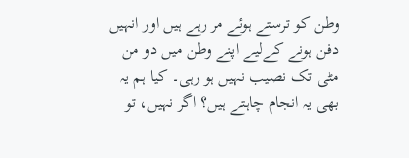وطن کو ترستے ہوئے مر رہے ہیں اور انہیں دفن ہونے کےلیے اپنے وطن میں دو من مٹی تک نصیب نہیں ہو رہی۔ کیا ہم یہ بھی یہ انجام چاہتے ہیں؟ اگر نہیں، تو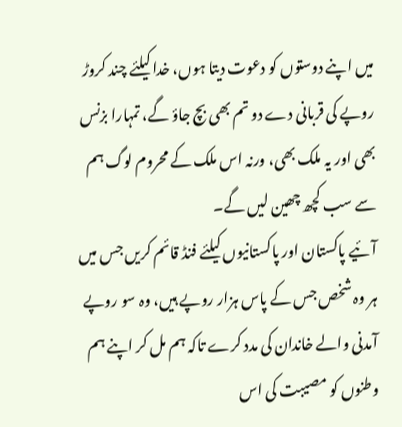میں اپنے دوستوں کو دعوت دیتا ہوں، خدا کیلئے چند کروڑ روپے کی قربانی دے دو تم بھی بچ جاؤ گے، تمہارا بزنس بھی اور یہ ملک بھی، ورنہ اس ملک کے محروم لوگ ہم سے سب کچھ چھین لیں گے۔
آئیے پاکستان اور پاکستانیوں کیلئے فنڈ قائم کریں جس میں ہر وہ شخص جس کے پاس ہزار روپے ہیں، وہ سو روپے آمدنی والے خاندان کی مدد کرے تاکہ ہم مل کر اپنے ہم وطنوں کو مصیبت کی اس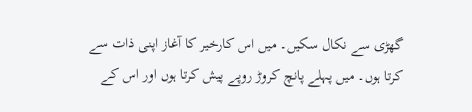گھڑی سے نکال سکیں۔ میں اس کارخیر کا آغاز اپنی ذات سے کرتا ہوں۔ میں پہلے پانچ کروڑ روپے پیش کرتا ہوں اور اس کے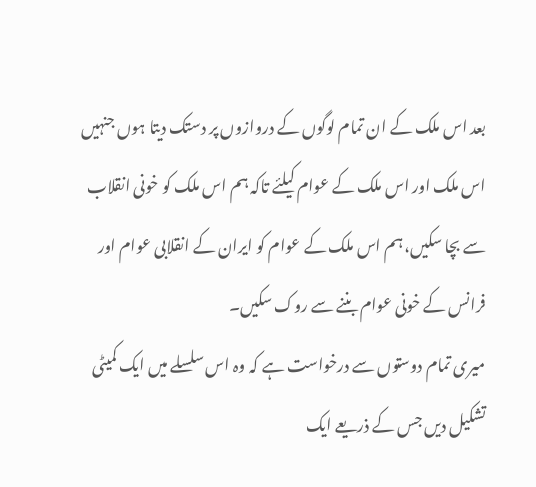بعد اس ملک کے ان تمام لوگوں کے دروازوں پر دستک دیتا ہوں جنہیں اس ملک اور اس ملک کے عوام کیلئے تاکہ ہم اس ملک کو خونی انقلاب سے بچا سکیں، ہم اس ملک کے عوام کو ایران کے انقلابی عوام اور فرانس کے خونی عوام بننے سے روک سکیں۔
میری تمام دوستوں سے درخواست ہے کہ وہ اس سلسلے میں ایک کمیٹی تشکیل دیں جس کے ذریعے ایک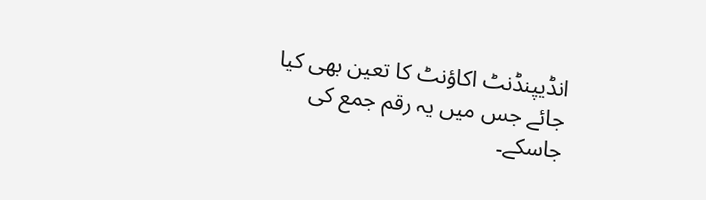انڈیپنڈنٹ اکاؤنٹ کا تعین بھی کیا جائے جس میں یہ رقم جمع کی جاسکے۔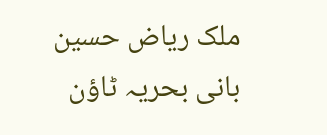ملک ریاض حسین
بانی بحریہ ٹاؤن